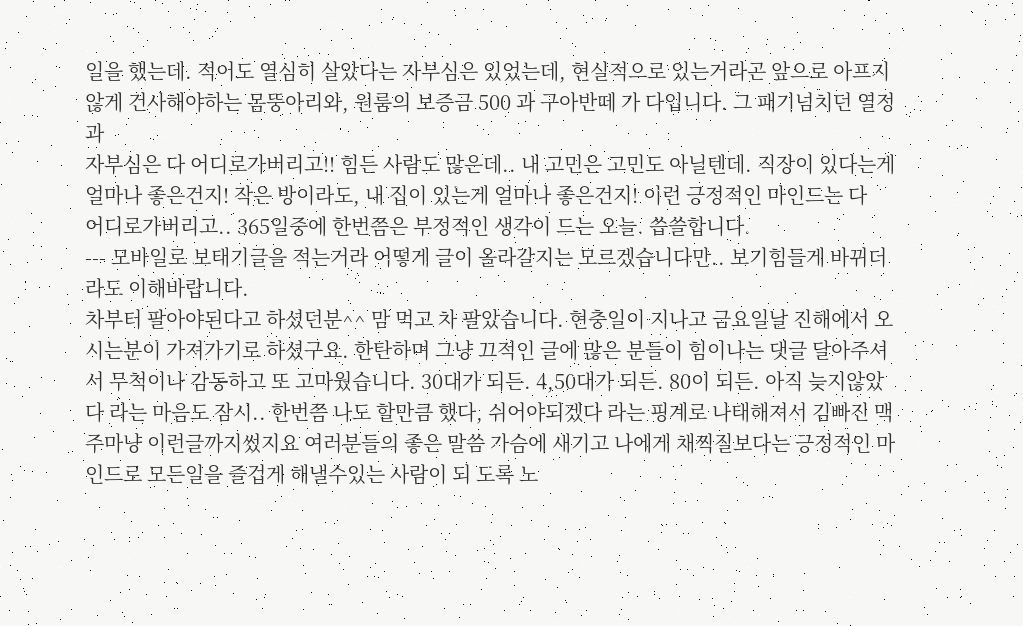일을 했는데. 적어도 열심히 살았다는 자부심은 있었는데, 현실적으로 있는거라곤 앞으로 아프지
않게 건사해야하는 몸뚱아리와, 원룸의 보증금 500 과 구아반떼 가 다입니다. 그 패기넘치던 열정과
자부심은 다 어디로가버리고!! 힘든 사람도 많은데.. 내 고민은 고민도 아닐텐데. 직장이 있다는게
얼마나 좋은건지! 작은 방이라도, 내 집이 있는게 얼마나 좋은건지! 이런 긍정적인 마인드는 다
어디로가버리고.. 365일중에 한번쯤은 부정적인 생각이 드는 오늘. 씁쓸합니다.
--- 모바일로 보태기글을 적는거라 어떻게 글이 올라갈지는 모르겠습니다만.. 보기힘들게 바뀌더라도 이해바랍니다.
차부터 팔아야된다고 하셨던분^^ 맘 먹고 차 팔았습니다. 현충일이 지나고 금요일날 진해에서 오시는분이 가져가기로 하셨구요. 한탄하며 그냥 끄적인 글에 많은 분들이 힘이나는 댓글 달아주셔서 무척이나 감동하고 또 고마웠습니다. 30대가 되든. 4,50대가 되든. 80이 되든. 아직 늦지않았다 라는 마음도 잠시.. 한번쯤 나도 할만큼 했다, 쉬어야되겠다 라는 핑계로 나태해져서 김빠진 맥주마냥 이런글까지썼지요 여러분들의 좋은 말씀 가슴에 새기고 나에게 채찍질보다는 긍정적인 마인드로 모든일을 즐겁게 해낼수있는 사람이 되 도록 노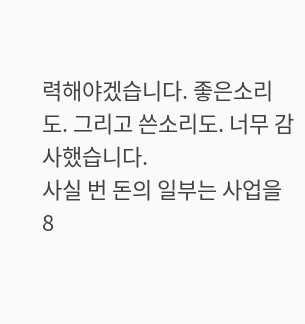력해야겠습니다. 좋은소리도. 그리고 쓴소리도. 너무 감사했습니다.
사실 번 돈의 일부는 사업을 8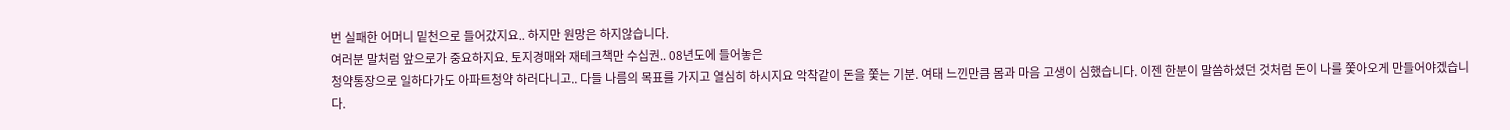번 실패한 어머니 밑천으로 들어갔지요.. 하지만 원망은 하지않습니다.
여러분 말처럼 앞으로가 중요하지요. 토지경매와 재테크책만 수십권.. 08년도에 들어놓은
청약통장으로 일하다가도 아파트청약 하러다니고.. 다들 나름의 목표를 가지고 열심히 하시지요 악착같이 돈을 쫓는 기분. 여태 느낀만큼 몸과 마음 고생이 심했습니다. 이젠 한분이 말씀하셨던 것처럼 돈이 나를 쫓아오게 만들어야겠습니다.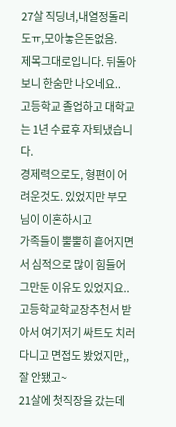27살 직딩녀,내열정돌리도ㅠ,모아놓은돈없음.
제목그대로입니다. 뒤돌아보니 한숨만 나오네요..
고등학교 졸업하고 대학교는 1년 수료후 자퇴냈습니다.
경제력으로도, 형편이 어려운것도. 있었지만 부모님이 이혼하시고
가족들이 뿔뿔히 흩어지면서 심적으로 많이 힘들어 그만둔 이유도 있었지요..
고등학교학교장추천서 받아서 여기저기 싸트도 치러다니고 면접도 봤었지만,, 잘 안됐고~
21살에 첫직장을 갔는데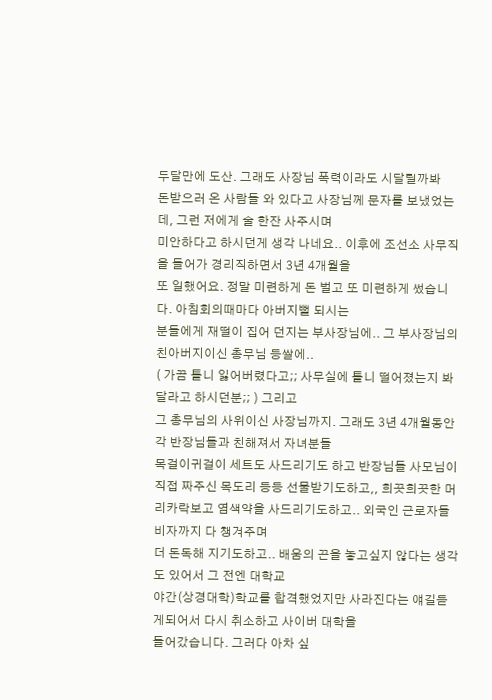두달만에 도산. 그래도 사장님 폭력이라도 시달릴까봐
돈받으러 온 사람들 와 있다고 사장님께 문자를 보냈었는데, 그런 저에게 술 한잔 사주시며
미안하다고 하시던게 생각 나네요.. 이후에 조선소 사무직을 들어가 경리직하면서 3년 4개월을
또 일했어요. 정말 미련하게 돈 벌고 또 미련하게 썼습니다. 아침회의때마다 아버지뻘 되시는
분들에게 재떨이 집어 던지는 부사장님에.. 그 부사장님의 친아버지이신 총무님 등쌀에..
( 가끔 틀니 잃어버렸다고;; 사무실에 틀니 떨어졌는지 봐달라고 하시던분;; ) 그리고
그 총무님의 사위이신 사장님까지. 그래도 3년 4개월동안 각 반장님들과 친해져서 자녀분들
목걸이귀걸이 세트도 사드리기도 하고 반장님들 사모님이 직접 짜주신 목도리 등등 선물받기도하고,, 희끗희끗한 머리카락보고 염색약을 사드리기도하고.. 외국인 근로자들 비자까지 다 챙겨주며
더 돈독해 지기도하고.. 배움의 끈을 놓고싶지 않다는 생각도 있어서 그 전엔 대학교
야간(상경대학)학교를 합격했었지만 사라진다는 얘길듣게되어서 다시 취소하고 사이버 대학을
들어갔습니다. 그러다 아차 싶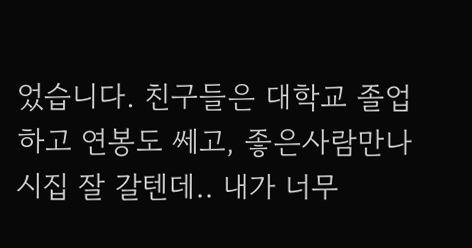었습니다. 친구들은 대학교 졸업하고 연봉도 쎄고, 좋은사람만나
시집 잘 갈텐데.. 내가 너무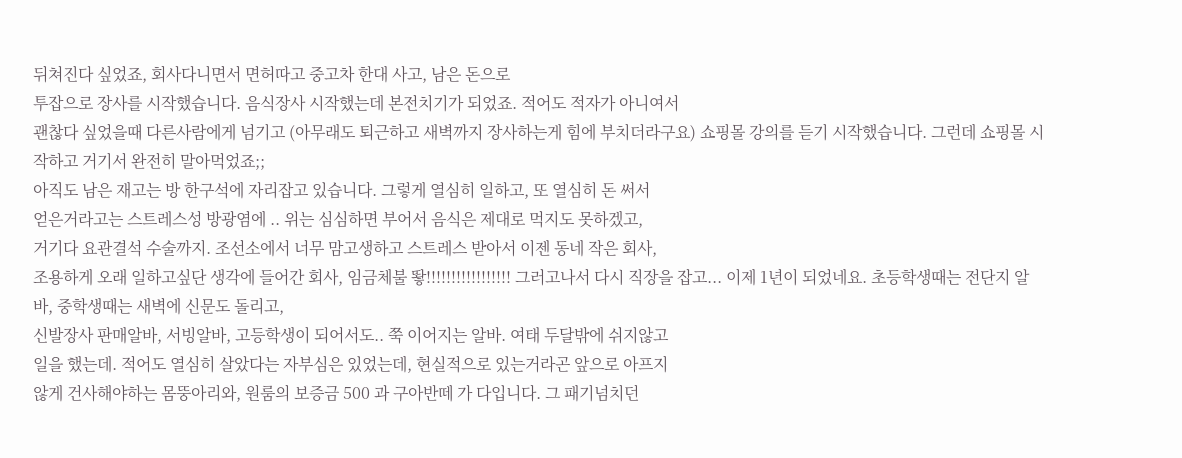뒤쳐진다 싶었죠, 회사다니면서 면허따고 중고차 한대 사고, 남은 돈으로
투잡으로 장사를 시작했습니다. 음식장사 시작했는데 본전치기가 되었죠. 적어도 적자가 아니여서
괜찮다 싶었을때 다른사람에게 넘기고 (아무래도 퇴근하고 새벽까지 장사하는게 힘에 부치더라구요) 쇼핑몰 강의를 듣기 시작했습니다. 그런데 쇼핑몰 시작하고 거기서 완전히 말아먹었죠;;
아직도 남은 재고는 방 한구석에 자리잡고 있습니다. 그렇게 열심히 일하고, 또 열심히 돈 써서
얻은거라고는 스트레스성 방광염에 .. 위는 심심하면 부어서 음식은 제대로 먹지도 못하겠고,
거기다 요관결석 수술까지. 조선소에서 너무 맘고생하고 스트레스 받아서 이젠 동네 작은 회사,
조용하게 오래 일하고싶단 생각에 들어간 회사, 임금체불 뙇!!!!!!!!!!!!!!!!! 그러고나서 다시 직장을 잡고... 이제 1년이 되었네요. 초등학생때는 전단지 알바, 중학생때는 새벽에 신문도 돌리고,
신발장사 판매알바, 서빙알바, 고등학생이 되어서도.. 쭉 이어지는 알바. 여태 두달밖에 쉬지않고
일을 했는데. 적어도 열심히 살았다는 자부심은 있었는데, 현실적으로 있는거라곤 앞으로 아프지
않게 건사해야하는 몸뚱아리와, 원룸의 보증금 500 과 구아반떼 가 다입니다. 그 패기넘치던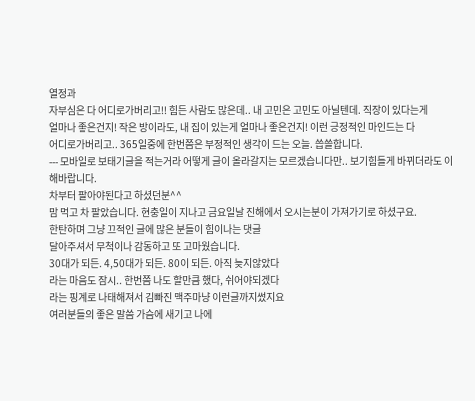열정과
자부심은 다 어디로가버리고!! 힘든 사람도 많은데.. 내 고민은 고민도 아닐텐데. 직장이 있다는게
얼마나 좋은건지! 작은 방이라도, 내 집이 있는게 얼마나 좋은건지! 이런 긍정적인 마인드는 다
어디로가버리고.. 365일중에 한번쯤은 부정적인 생각이 드는 오늘. 씁쓸합니다.
--- 모바일로 보태기글을 적는거라 어떻게 글이 올라갈지는 모르겠습니다만.. 보기힘들게 바뀌더라도 이해바랍니다.
차부터 팔아야된다고 하셨던분^^
맘 먹고 차 팔았습니다. 현충일이 지나고 금요일날 진해에서 오시는분이 가져가기로 하셨구요.
한탄하며 그냥 끄적인 글에 많은 분들이 힘이나는 댓글
달아주셔서 무척이나 감동하고 또 고마웠습니다.
30대가 되든. 4,50대가 되든. 80이 되든. 아직 늦지않았다
라는 마음도 잠시.. 한번쯤 나도 할만큼 했다, 쉬어야되겠다
라는 핑계로 나태해져서 김빠진 맥주마냥 이런글까지썼지요
여러분들의 좋은 말씀 가슴에 새기고 나에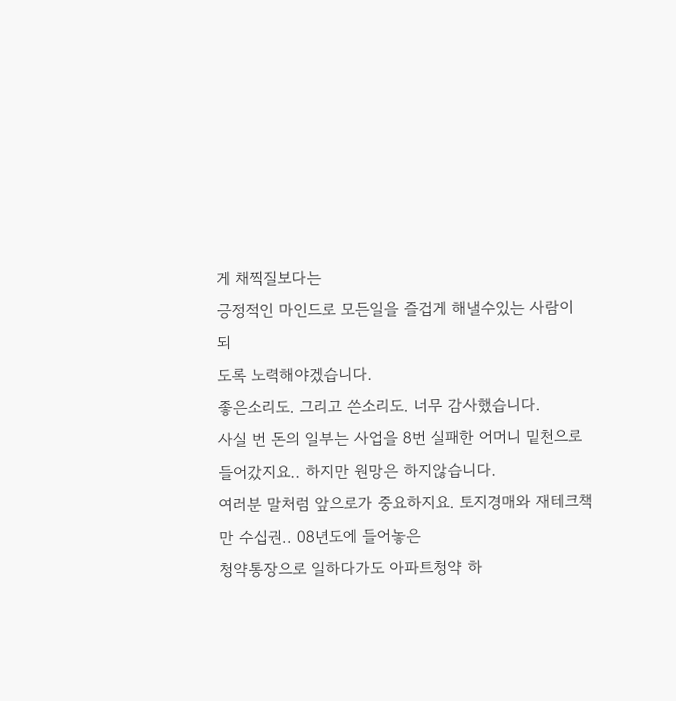게 채찍질보다는
긍정적인 마인드로 모든일을 즐겁게 해낼수있는 사람이 되
도록 노력해야겠습니다.
좋은소리도. 그리고 쓴소리도. 너무 감사했습니다.
사실 번 돈의 일부는 사업을 8번 실패한 어머니 밑천으로 들어갔지요.. 하지만 원망은 하지않습니다.
여러분 말처럼 앞으로가 중요하지요. 토지경매와 재테크책만 수십권.. 08년도에 들어놓은
청약통장으로 일하다가도 아파트청약 하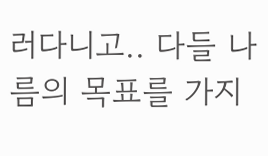러다니고.. 다들 나름의 목표를 가지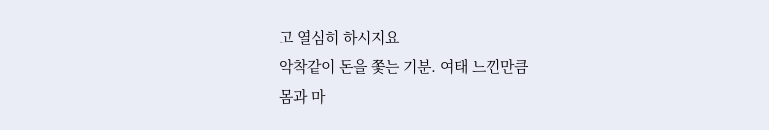고 열심히 하시지요
악착같이 돈을 쫓는 기분. 여태 느낀만큼
몸과 마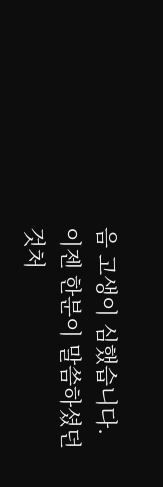음 고생이 심했습니다.
이젠 한분이 말씀하셨던 것처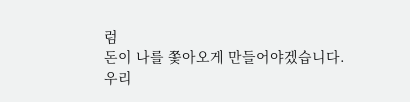럼
돈이 나를 쫓아오게 만들어야겠습니다.
우리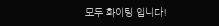모두 화이팅 입니다!